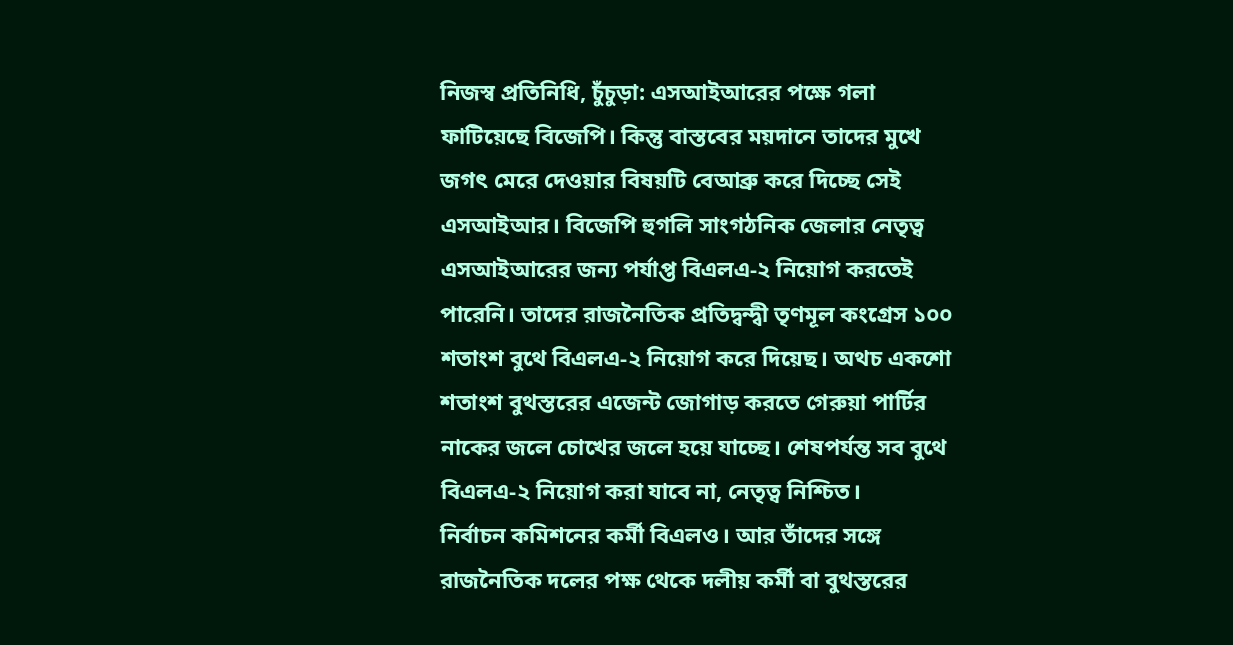নিজস্ব প্রতিনিধি, চুঁচুড়া: এসআইআরের পক্ষে গলা ফাটিয়েছে বিজেপি। কিন্তু বাস্তবের ময়দানে তাদের মুখে জগৎ মেরে দেওয়ার বিষয়টি বেআব্রু করে দিচ্ছে সেই এসআইআর। বিজেপি হুগলি সাংগঠনিক জেলার নেতৃত্ব এসআইআরের জন্য পর্যাপ্ত বিএলএ-২ নিয়োগ করতেই পারেনি। তাদের রাজনৈতিক প্রতিদ্বন্দ্বী তৃণমূল কংগ্রেস ১০০ শতাংশ বুথে বিএলএ-২ নিয়োগ করে দিয়েছ। অথচ একশো শতাংশ বুথস্তরের এজেন্ট জোগাড় করতে গেরুয়া পার্টির নাকের জলে চোখের জলে হয়ে যাচ্ছে। শেষপর্যন্ত সব বুথে বিএলএ-২ নিয়োগ করা যাবে না, নেতৃত্ব নিশ্চিত।
নির্বাচন কমিশনের কর্মী বিএলও। আর তাঁদের সঙ্গে রাজনৈতিক দলের পক্ষ থেকে দলীয় কর্মী বা বুথস্তরের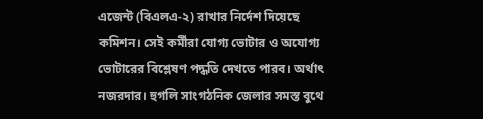এজেন্ট (বিএলএ-২) রাখার নির্দেশ দিয়েছে কমিশন। সেই কর্মীরা যোগ্য ভোটার ও অযোগ্য ভোটারের বিশ্লেষণ পদ্ধতি দেখতে পারব। অর্থাৎ নজরদার। হুগলি সাংগঠনিক জেলার সমস্ত বুথে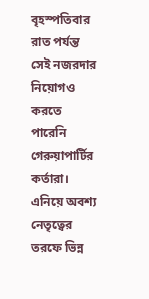বৃহস্পতিবার রাত পর্যন্ত সেই নজরদার নিয়োগও করতে পারেনি গেরুয়াপার্টির কর্তারা। এনিয়ে অবশ্য নেতৃত্বের তরফে ভিন্ন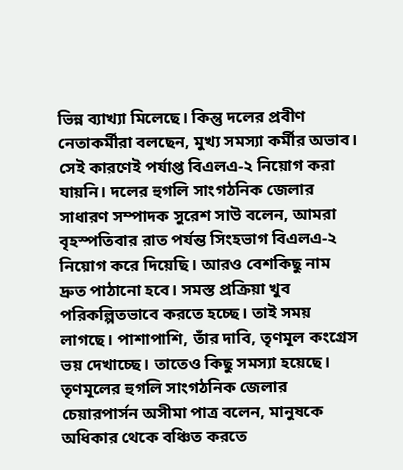ভিন্ন ব্যাখ্যা মিলেছে। কিন্তু দলের প্রবীণ নেতাকর্মীরা বলছেন, মুখ্য সমস্যা কর্মীর অভাব। সেই কারণেই পর্যাপ্ত বিএলএ-২ নিয়োগ করা যায়নি। দলের হুগলি সাংগঠনিক জেলার সাধারণ সম্পাদক সুরেশ সাউ বলেন, আমরা বৃহস্পতিবার রাত পর্যন্ত সিংহভাগ বিএলএ-২ নিয়োগ করে দিয়েছি। আরও বেশকিছু নাম দ্রুত পাঠানো হবে। সমস্ত প্রক্রিয়া খুব পরিকল্পিতভাবে করতে হচ্ছে। তাই সময় লাগছে। পাশাপাশি, তাঁর দাবি, তৃণমূল কংগ্রেস ভয় দেখাচ্ছে। তাতেও কিছু সমস্যা হয়েছে। তৃণমূলের হুগলি সাংগঠনিক জেলার চেয়ারপার্সন অসীমা পাত্র বলেন, মানুষকে অধিকার থেকে বঞ্চিত করতে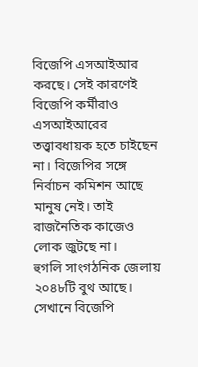বিজেপি এসআইআর করছে। সেই কারণেই বিজেপি কর্মীরাও এসআইআরের তত্ত্বাবধায়ক হতে চাইছেন না। বিজেপির সঙ্গে নির্বাচন কমিশন আছে মানুষ নেই। তাই রাজনৈতিক কাজেও লোক জুটছে না।
হুগলি সাংগঠনিক জেলায় ২০৪৮টি বুথ আছে। সেখানে বিজেপি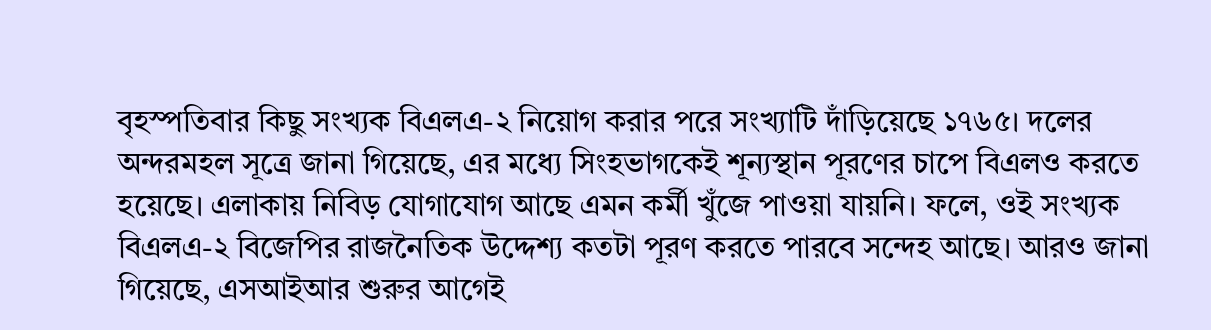বৃহস্পতিবার কিছু সংখ্যক বিএলএ-২ নিয়োগ করার পরে সংখ্যাটি দাঁড়িয়েছে ১৭৬৫। দলের অন্দরমহল সূত্রে জানা গিয়েছে, এর মধ্যে সিংহভাগকেই শূন্যস্থান পূরণের চাপে বিএলও করতে হয়েছে। এলাকায় নিবিড় যোগাযোগ আছে এমন কর্মী খুঁজে পাওয়া যায়নি। ফলে, ওই সংখ্যক বিএলএ-২ বিজেপির রাজনৈতিক উদ্দেশ্য কতটা পূরণ করতে পারবে সন্দেহ আছে। আরও জানা গিয়েছে, এসআইআর শুরুর আগেই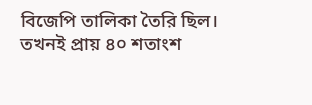বিজেপি তালিকা তৈরি ছিল। তখনই প্রায় ৪০ শতাংশ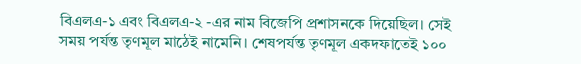বিএলএ-১ এবং বিএলএ-২ -এর নাম বিজেপি প্রশাসনকে দিয়েছিল। সেই সময় পর্যন্ত তৃণমূল মাঠেই নামেনি। শেষপর্যন্ত তৃণমূল একদফাতেই ১০০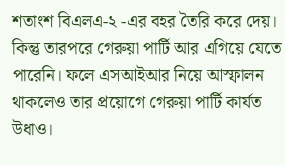শতাংশ বিএলএ-২ -এর বহর তৈরি করে দেয়। কিন্তু তারপরে গেরুয়া পার্টি আর এগিয়ে যেতে পারেনি। ফলে এসআইআর নিয়ে আস্ফালন থাকলেও তার প্রয়োগে গেরুয়া পার্টি কার্যত উধাও।